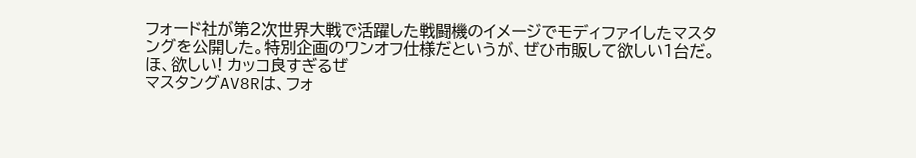フォード社が第2次世界大戦で活躍した戦闘機のイメージでモディファイしたマスタングを公開した。特別企画のワンオフ仕様だというが、ぜひ市販して欲しい1台だ。
ほ、欲しい! カッコ良すぎるぜ
マスタングAV8Rは、フォ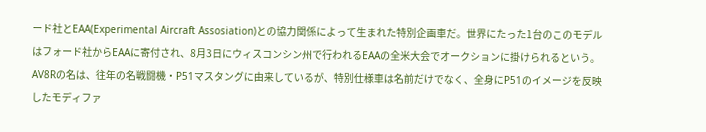ード社とEAA(Experimental Aircraft Assosiation)との協力関係によって生まれた特別企画車だ。世界にたった1台のこのモデルはフォード社からEAAに寄付され、8月3日にウィスコンシン州で行われるEAAの全米大会でオークションに掛けられるという。
AV8Rの名は、往年の名戦闘機・P51マスタングに由来しているが、特別仕様車は名前だけでなく、全身にP51のイメージを反映したモディファ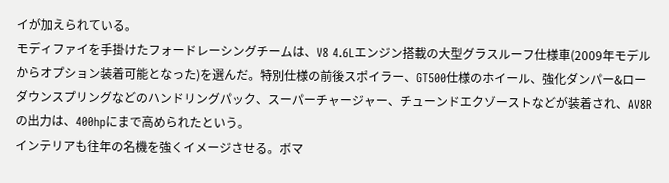イが加えられている。
モディファイを手掛けたフォードレーシングチームは、V8 4.6Lエンジン搭載の大型グラスルーフ仕様車(2009年モデルからオプション装着可能となった)を選んだ。特別仕様の前後スポイラー、GT500仕様のホイール、強化ダンパー&ローダウンスプリングなどのハンドリングパック、スーパーチャージャー、チューンドエクゾーストなどが装着され、AV8Rの出力は、400hpにまで高められたという。
インテリアも往年の名機を強くイメージさせる。ボマ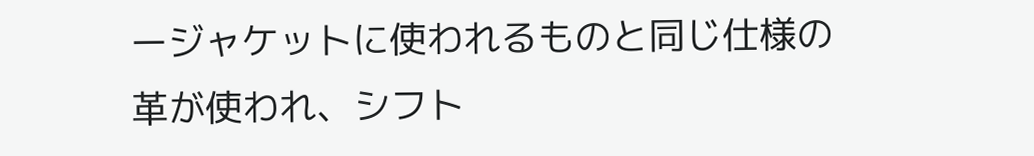ージャケットに使われるものと同じ仕様の革が使われ、シフト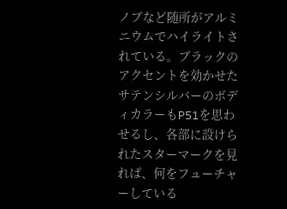ノブなど随所がアルミニウムでハイライトされている。ブラックのアクセントを効かせたサテンシルバーのボディカラーもP51を思わせるし、各部に設けられたスターマークを見れば、何をフューチャーしている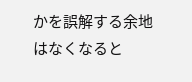かを誤解する余地はなくなると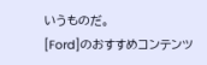いうものだ。
[Ford]のおすすめコンテンツ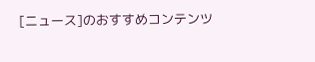[ニュース]のおすすめコンテンツ